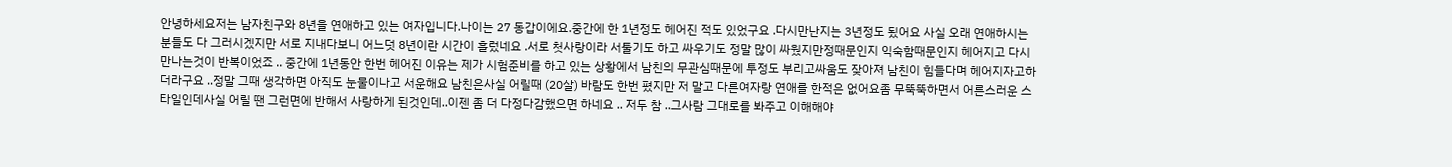안녕하세요저는 남자친구와 8년을 연애하고 있는 여자입니다.나이는 27 동갑이에요.중간에 한 1년정도 헤어진 적도 있었구요 .다시만난지는 3년정도 됬어요 사실 오래 연애하시는 분들도 다 그러시겠지만 서로 지내다보니 어느덧 8년이란 시간이 흘렀네요 .서로 첫사랑이라 서툴기도 하고 싸우기도 정말 많이 싸웠지만정때문인지 익숙함때문인지 헤어지고 다시만나는것이 반복이었죠 .. 중간에 1년동안 한번 헤어진 이유는 제가 시험준비를 하고 있는 상황에서 남친의 무관심때문에 투정도 부리고싸움도 잦아져 남친이 힘들다며 헤어지자고하더라구요 ..정말 그때 생각하면 아직도 눈물이나고 서운해요 남친은사실 어릴때 (20살) 바람도 한번 폈지만 저 말고 다른여자랑 연애를 한적은 없어요좀 무뚝뚝하면서 어른스러운 스타일인데사실 어릴 땐 그런면에 반해서 사랑하게 된것인데..이젠 좀 더 다정다감했으면 하네요 .. 저두 참 ..그사람 그대로를 봐주고 이해해야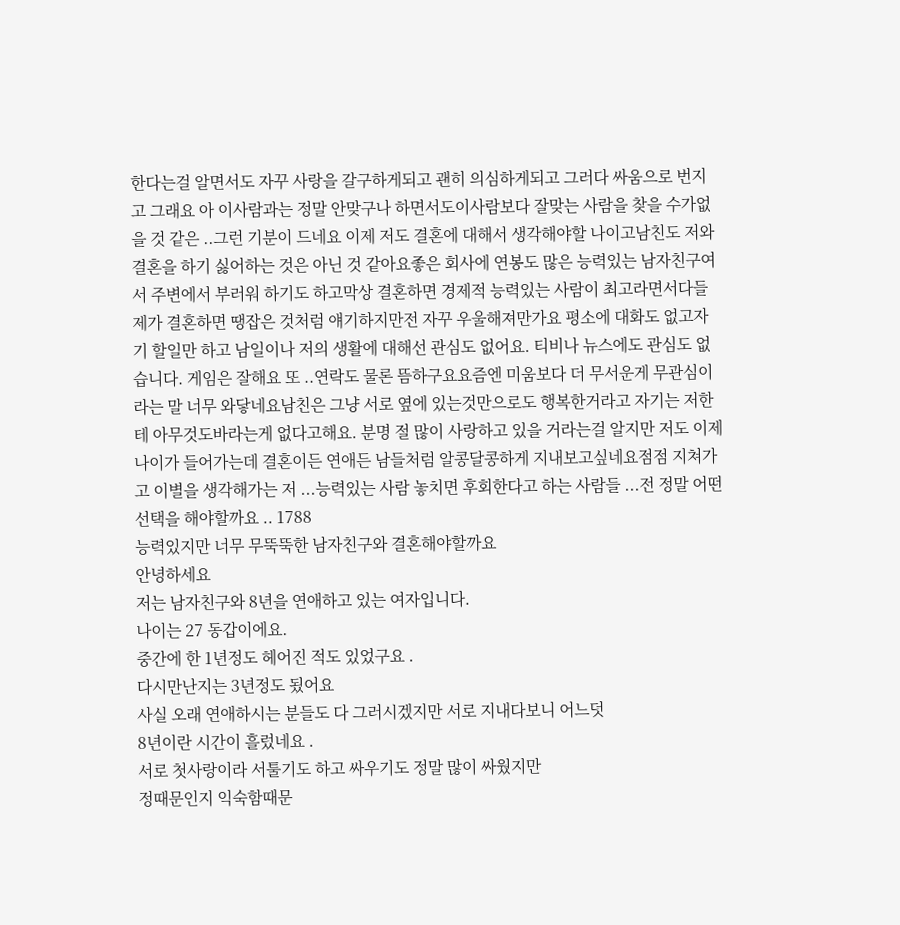한다는걸 알면서도 자꾸 사랑을 갈구하게되고 괜히 의심하게되고 그러다 싸움으로 번지고 그래요 아 이사람과는 정말 안맞구나 하면서도이사람보다 잘맞는 사람을 찾을 수가없을 것 같은 ..그런 기분이 드네요 이제 저도 결혼에 대해서 생각해야할 나이고남친도 저와 결혼을 하기 싫어하는 것은 아닌 것 같아요좋은 회사에 연봉도 많은 능력있는 남자친구여서 주변에서 부러워 하기도 하고막상 결혼하면 경제적 능력있는 사람이 최고라면서다들 제가 결혼하면 땡잡은 것처럼 얘기하지만전 자꾸 우울해져만가요 평소에 대화도 없고자기 할일만 하고 남일이나 저의 생활에 대해선 관심도 없어요. 티비나 뉴스에도 관심도 없습니다. 게임은 잘해요 또 ..연락도 물론 뜸하구요요즘엔 미움보다 더 무서운게 무관심이라는 말 너무 와닿네요남친은 그냥 서로 옆에 있는것만으로도 행복한거라고 자기는 저한테 아무것도바라는게 없다고해요. 분명 절 많이 사랑하고 있을 거라는걸 알지만 저도 이제 나이가 들어가는데 결혼이든 연애든 남들처럼 알콩달콩하게 지내보고싶네요점점 지쳐가고 이별을 생각해가는 저 ...능력있는 사람 놓치면 후회한다고 하는 사람들 ...전 정말 어떤 선택을 해야할까요 .. 1788
능력있지만 너무 무뚝뚝한 남자친구와 결혼해야할까요
안녕하세요
저는 남자친구와 8년을 연애하고 있는 여자입니다.
나이는 27 동갑이에요.
중간에 한 1년정도 헤어진 적도 있었구요 .
다시만난지는 3년정도 됬어요
사실 오래 연애하시는 분들도 다 그러시겠지만 서로 지내다보니 어느덧
8년이란 시간이 흘렀네요 .
서로 첫사랑이라 서툴기도 하고 싸우기도 정말 많이 싸웠지만
정때문인지 익숙함때문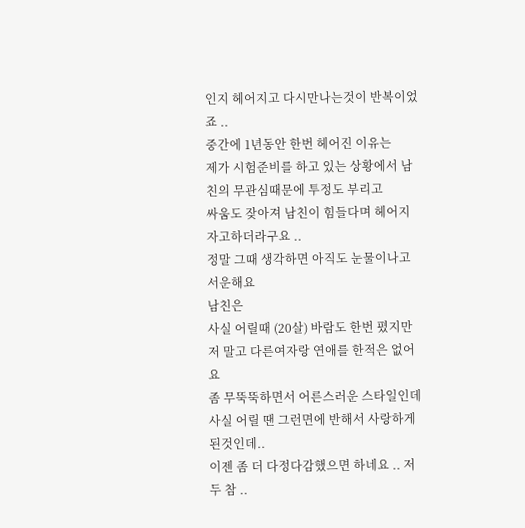인지 헤어지고 다시만나는것이 반복이었죠 ..
중간에 1년동안 한번 헤어진 이유는
제가 시험준비를 하고 있는 상황에서 남친의 무관심때문에 투정도 부리고
싸움도 잦아져 남친이 힘들다며 헤어지자고하더라구요 ..
정말 그때 생각하면 아직도 눈물이나고 서운해요
남친은
사실 어릴때 (20살) 바람도 한번 폈지만 저 말고 다른여자랑 연애를 한적은 없어요
좀 무뚝뚝하면서 어른스러운 스타일인데
사실 어릴 땐 그런면에 반해서 사랑하게 된것인데..
이젠 좀 더 다정다감했으면 하네요 .. 저두 참 ..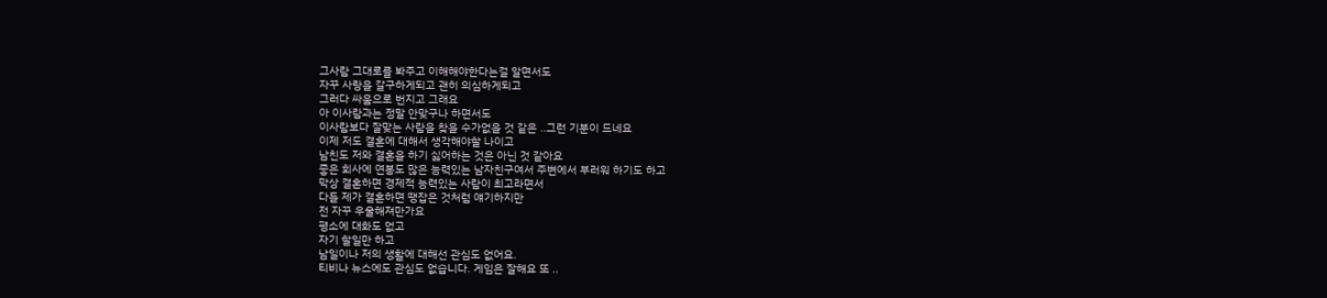그사람 그대로를 봐주고 이해해야한다는걸 알면서도
자꾸 사랑을 갈구하게되고 괜히 의심하게되고
그러다 싸움으로 번지고 그래요
아 이사람과는 정말 안맞구나 하면서도
이사람보다 잘맞는 사람을 찾을 수가없을 것 같은 ..그런 기분이 드네요
이제 저도 결혼에 대해서 생각해야할 나이고
남친도 저와 결혼을 하기 싫어하는 것은 아닌 것 같아요
좋은 회사에 연봉도 많은 능력있는 남자친구여서 주변에서 부러워 하기도 하고
막상 결혼하면 경제적 능력있는 사람이 최고라면서
다들 제가 결혼하면 땡잡은 것처럼 얘기하지만
전 자꾸 우울해져만가요
평소에 대화도 없고
자기 할일만 하고
남일이나 저의 생활에 대해선 관심도 없어요.
티비나 뉴스에도 관심도 없습니다. 게임은 잘해요 또 ..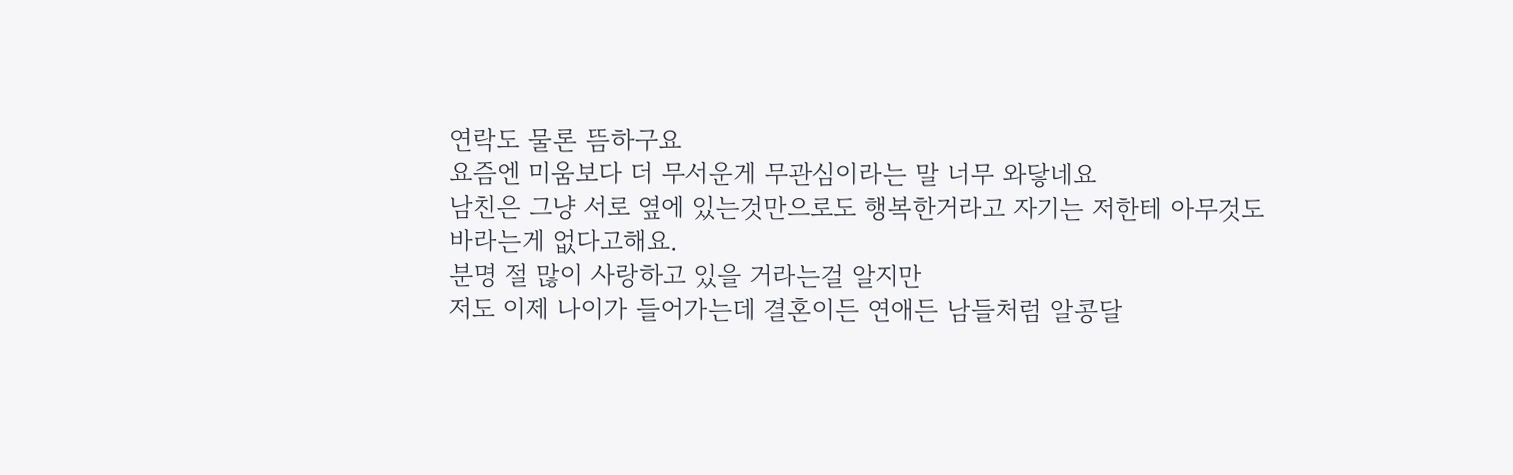연락도 물론 뜸하구요
요즘엔 미움보다 더 무서운게 무관심이라는 말 너무 와닿네요
남친은 그냥 서로 옆에 있는것만으로도 행복한거라고 자기는 저한테 아무것도
바라는게 없다고해요.
분명 절 많이 사랑하고 있을 거라는걸 알지만
저도 이제 나이가 들어가는데 결혼이든 연애든 남들처럼 알콩달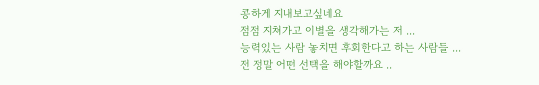콩하게 지내보고싶네요
점점 지쳐가고 이별을 생각해가는 저 ...
능력있는 사람 놓치면 후회한다고 하는 사람들 ...
전 정말 어떤 선택을 해야할까요 ..